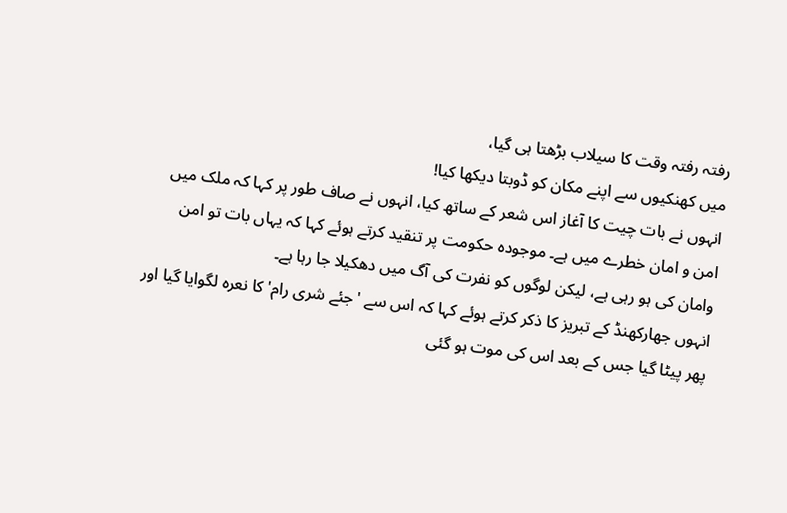رفتہ رفتہ وقت کا سیلاب بڑھتا ہی گیا،
میں کھنکیوں سے اپنے مکان کو ڈوبتا دیکھا کیا!
انہوں نے بات چیت کا آغاز اس شعر کے ساتھ کیا، انہوں نے صاف طور پر کہا کہ ملک میں امن و امان خطرے میں ہے۔ موجودہ حکومت پر تنقید کرتے ہوئے کہا کہ یہاں بات تو امن وامان کی ہو رہی ہے، لیکن لوگوں کو نفرت کی آگ میں دھکیلا جا رہا ہے۔
انہوں جھارکھنڈ کے تبریز کا ذکر کرتے ہوئے کہا کہ اس سے 'جئے شری رام' کا نعرہ لگوایا گیا اور پھر پیٹا گیا جس کے بعد اس کی موت ہو گئی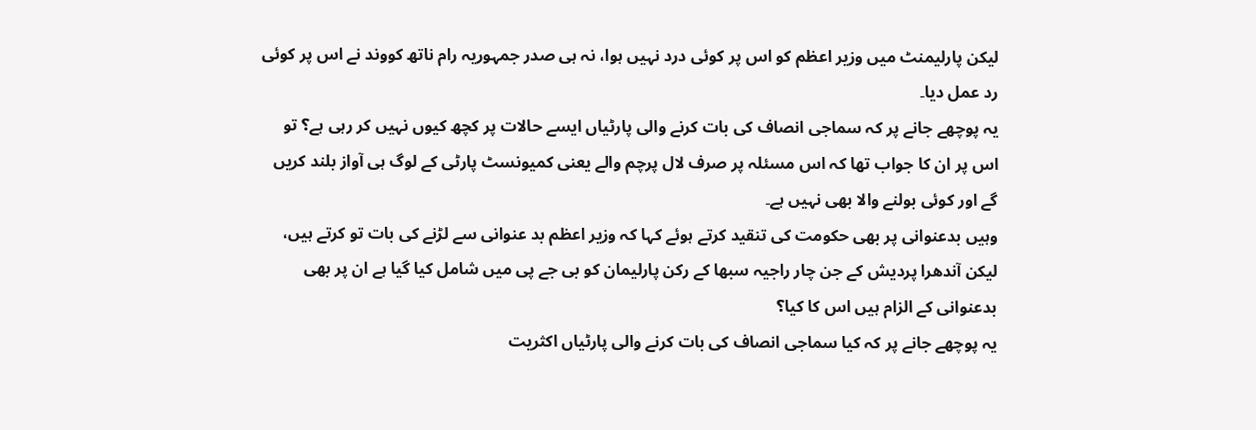لیکن پارلیمنٹ میں وزیر اعظم کو اس پر کوئی درد نہیں ہوا، نہ ہی صدر جمہوریہ رام ناتھ کووند نے اس پر کوئی رد عمل دیا۔
یہ پوچھے جانے پر کہ سماجی انصاف کی بات کرنے والی پارٹیاں ایسے حالات پر کچھ کیوں نہیں کر رہی ہے؟ تو اس پر ان کا جواب تھا کہ اس مسئلہ پر صرف لال پرچم والے یعنی کمیونسٹ پارٹی کے لوگ ہی آواز بلند کریں گے اور کوئی بولنے والا بھی نہیں ہے۔
وہیں بدعنوانی پر بھی حکومت کی تنقید کرتے ہوئے کہا کہ وزیر اعظم بد عنوانی سے لڑنے کی بات تو کرتے ہیں، لیکن آندھرا پردیش کے جن چار راجیہ سبھا کے رکن پارلیمان کو بی جے پی میں شامل کیا گیا ہے ان پر بھی بدعنوانی کے الزام ہیں اس کا کیا؟
یہ پوچھے جانے پر کہ کیا سماجی انصاف کی بات کرنے والی پارٹیاں اکثریت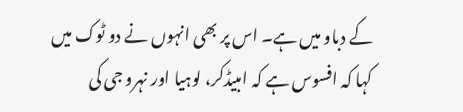کے دباو میں ہے۔ اس پر بھی انہوں نے دو ٹوک میں کہا کہ افسوس ہے کہ امبیڈکر، لوہیا اور نہرو جی کی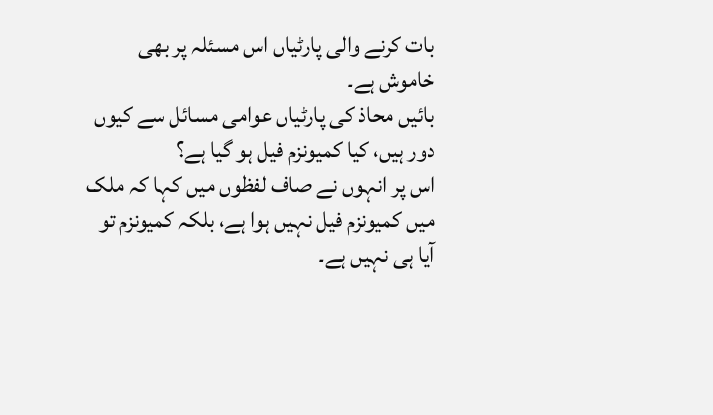بات کرنے والی پارٹیاں اس مسئلہ پر بھی خاموش ہے۔
بائیں محاذ کی پارٹیاں عوامی مسائل سے کیوں دور ہیں، کیا کمیونزم فیل ہو گیا ہے؟
اس پر انہوں نے صاف لفظوں میں کہا کہ ملک میں کمیونزم فیل نہیں ہوا ہے، بلکہ کمیونزم تو آیا ہی نہیں ہے۔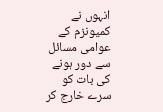انہوں نے کمیونزم کے عوامی مسائل سے دور ہونے کی بات کو سرے خارج کر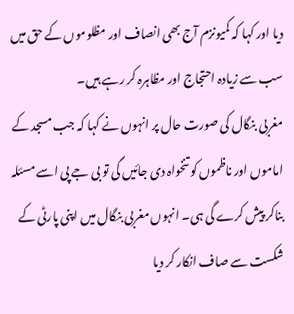دیا اور کہا کہ کمیونزم آج بھی انصاف اور مظلوموں کے حق میں سب سے زیادہ احتجاج اور مظاہرہ کر رہے ہیں۔
مغربی بنگال کی صورت حال پر انہوں نے کہا کہ جب مسجد کے اماموں اور ناظموں کو تنخواہ دی جائیں گی تو بی جے پی اسے مسئلہ بناکر پیش کرے گی ہی۔ انہوں مغربی بنگال میں اپنی پارٹی کے شکست سے صاف انکار کر دیا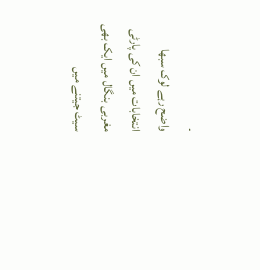۔
واضح رہے لوک سبھا انتخابات میں ان کی پارٹی مغربی بنگال میں ایک بھی سیٹ جیتنے میں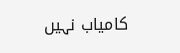کامیاب نہیں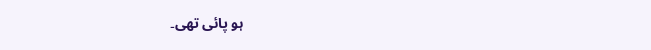ہو پائی تھی۔